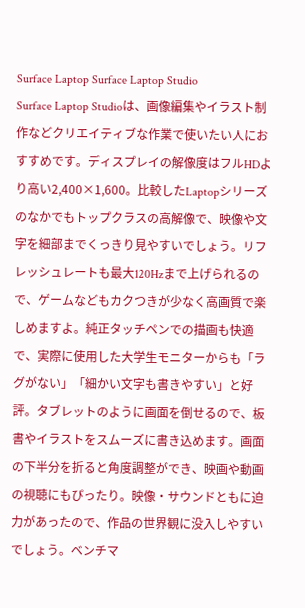Surface Laptop Surface Laptop Studio
Surface Laptop Studioは、画像編集やイラスト制作などクリエイティブな作業で使いたい人におすすめです。ディスプレイの解像度はフルHDより高い2,400×1,600。比較したLaptopシリーズのなかでもトップクラスの高解像で、映像や文字を細部までくっきり見やすいでしょう。リフレッシュレートも最大120Hzまで上げられるので、ゲームなどもカクつきが少なく高画質で楽しめますよ。純正タッチペンでの描画も快適で、実際に使用した大学生モニターからも「ラグがない」「細かい文字も書きやすい」と好評。タブレットのように画面を倒せるので、板書やイラストをスムーズに書き込めます。画面の下半分を折ると角度調整ができ、映画や動画の視聴にもぴったり。映像・サウンドともに迫力があったので、作品の世界観に没入しやすいでしょう。ベンチマ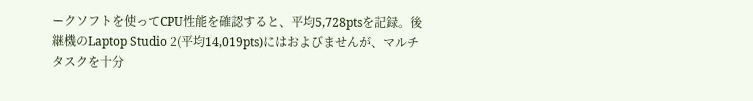ークソフトを使ってCPU性能を確認すると、平均5,728ptsを記録。後継機のLaptop Studio 2(平均14,019pts)にはおよびませんが、マルチタスクを十分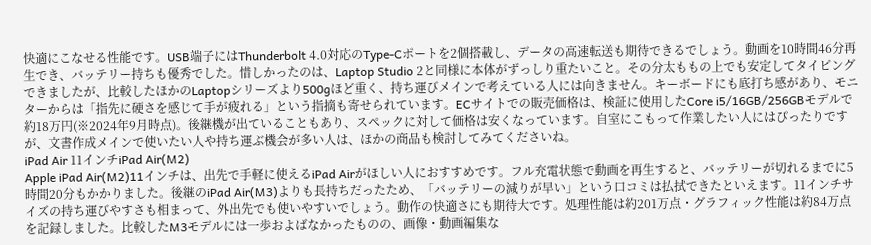快適にこなせる性能です。USB端子にはThunderbolt 4.0対応のType-Cポートを2個搭載し、データの高速転送も期待できるでしょう。動画を10時間46分再生でき、バッテリー持ちも優秀でした。惜しかったのは、Laptop Studio 2と同様に本体がずっしり重たいこと。その分太ももの上でも安定してタイピングできましたが、比較したほかのLaptopシリーズより500gほど重く、持ち運びメインで考えている人には向きません。キーボードにも底打ち感があり、モニターからは「指先に硬さを感じて手が疲れる」という指摘も寄せられています。ECサイトでの販売価格は、検証に使用したCore i5/16GB/256GBモデルで約18万円(※2024年9月時点)。後継機が出ていることもあり、スペックに対して価格は安くなっています。自室にこもって作業したい人にはぴったりですが、文書作成メインで使いたい人や持ち運ぶ機会が多い人は、ほかの商品も検討してみてくださいね。
iPad Air 11インチiPad Air(M2)
Apple iPad Air(M2)11インチは、出先で手軽に使えるiPad Airがほしい人におすすめです。フル充電状態で動画を再生すると、バッテリーが切れるまでに5時間20分もかかりました。後継のiPad Air(M3)よりも長持ちだったため、「バッテリーの減りが早い」という口コミは払拭できたといえます。11インチサイズの持ち運びやすさも相まって、外出先でも使いやすいでしょう。動作の快適さにも期待大です。処理性能は約201万点・グラフィック性能は約84万点を記録しました。比較したM3モデルには一歩およばなかったものの、画像・動画編集な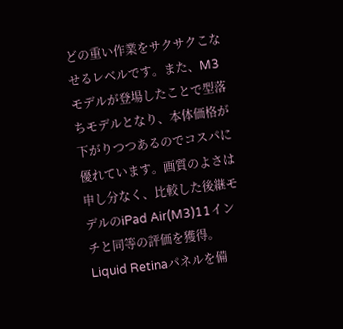どの重い作業をサクサクこなせるレベルです。また、M3モデルが登場したことで型落ちモデルとなり、本体価格が下がりつつあるのでコスパに優れています。画質のよさは申し分なく、比較した後継モデルのiPad Air(M3)11インチと同等の評価を獲得。Liquid Retinaパネルを備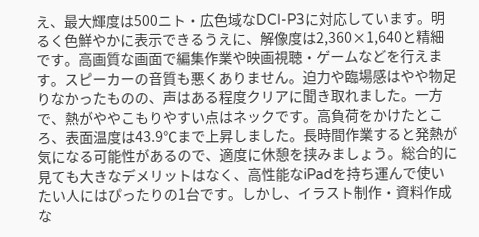え、最大輝度は500ニト・広色域なDCI-P3に対応しています。明るく色鮮やかに表示できるうえに、解像度は2,360×1,640と精細です。高画質な画面で編集作業や映画視聴・ゲームなどを行えます。スピーカーの音質も悪くありません。迫力や臨場感はやや物足りなかったものの、声はある程度クリアに聞き取れました。一方で、熱がややこもりやすい点はネックです。高負荷をかけたところ、表面温度は43.9℃まで上昇しました。長時間作業すると発熱が気になる可能性があるので、適度に休憩を挟みましょう。総合的に見ても大きなデメリットはなく、高性能なiPadを持ち運んで使いたい人にはぴったりの1台です。しかし、イラスト制作・資料作成な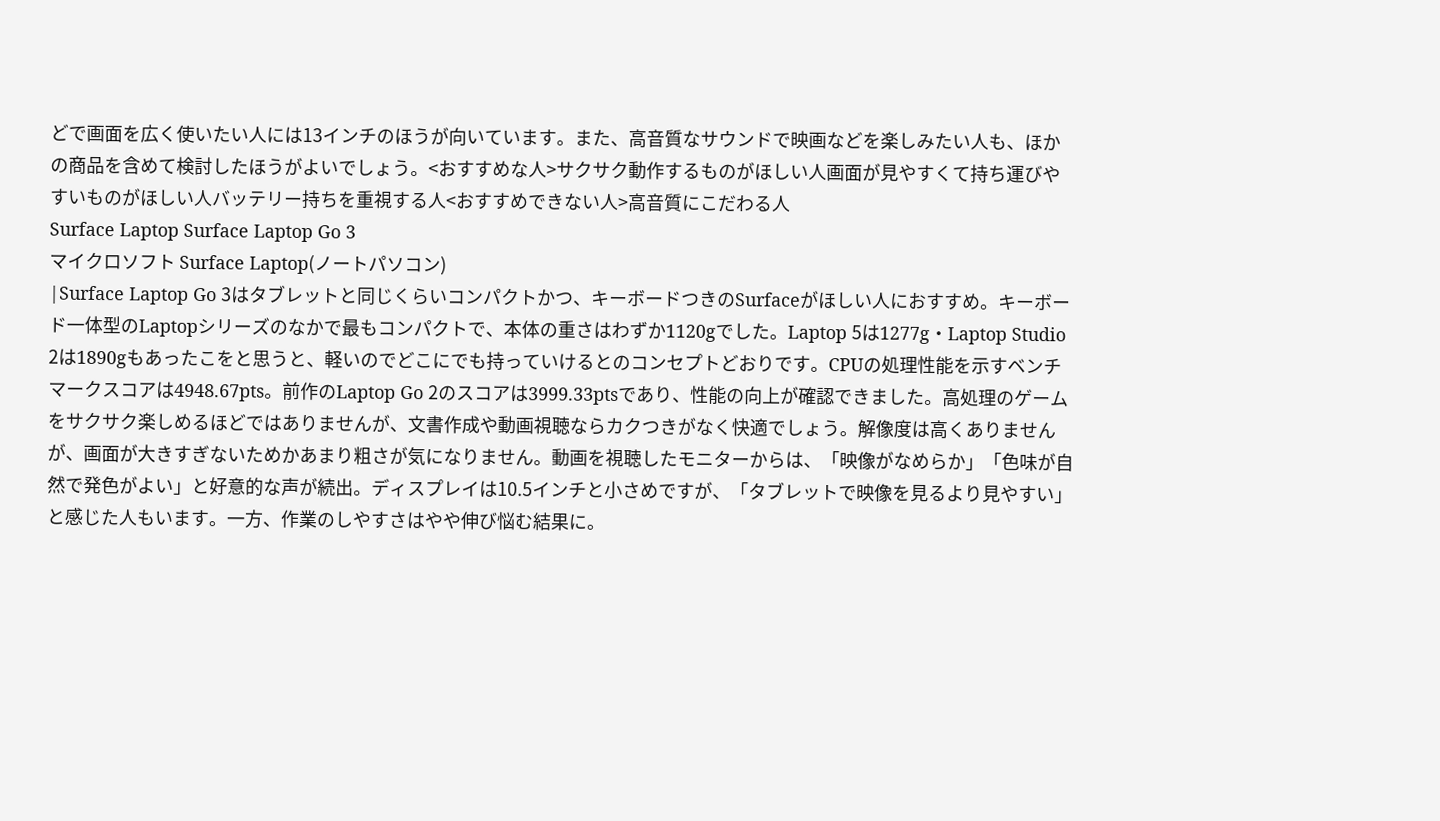どで画面を広く使いたい人には13インチのほうが向いています。また、高音質なサウンドで映画などを楽しみたい人も、ほかの商品を含めて検討したほうがよいでしょう。<おすすめな人>サクサク動作するものがほしい人画面が見やすくて持ち運びやすいものがほしい人バッテリー持ちを重視する人<おすすめできない人>高音質にこだわる人
Surface Laptop Surface Laptop Go 3
マイクロソフト Surface Laptop(ノートパソコン)
|Surface Laptop Go 3はタブレットと同じくらいコンパクトかつ、キーボードつきのSurfaceがほしい人におすすめ。キーボード一体型のLaptopシリーズのなかで最もコンパクトで、本体の重さはわずか1120gでした。Laptop 5は1277g・Laptop Studio 2は1890gもあったこをと思うと、軽いのでどこにでも持っていけるとのコンセプトどおりです。CPUの処理性能を示すベンチマークスコアは4948.67pts。前作のLaptop Go 2のスコアは3999.33ptsであり、性能の向上が確認できました。高処理のゲームをサクサク楽しめるほどではありませんが、文書作成や動画視聴ならカクつきがなく快適でしょう。解像度は高くありませんが、画面が大きすぎないためかあまり粗さが気になりません。動画を視聴したモニターからは、「映像がなめらか」「色味が自然で発色がよい」と好意的な声が続出。ディスプレイは10.5インチと小さめですが、「タブレットで映像を見るより見やすい」と感じた人もいます。一方、作業のしやすさはやや伸び悩む結果に。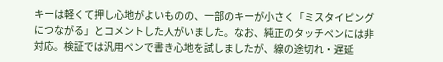キーは軽くて押し心地がよいものの、一部のキーが小さく「ミスタイピングにつながる」とコメントした人がいました。なお、純正のタッチペンには非対応。検証では汎用ペンで書き心地を試しましたが、線の途切れ・遅延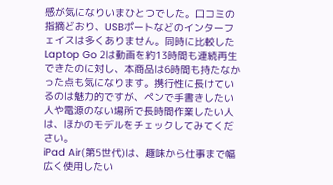感が気になりいまひとつでした。口コミの指摘どおり、USBポートなどのインターフェイスは多くありません。同時に比較したLaptop Go 2は動画を約13時間も連続再生できたのに対し、本商品は6時間も持たなかった点も気になります。携行性に長けているのは魅力的ですが、ペンで手書きしたい人や電源のない場所で長時間作業したい人は、ほかのモデルをチェックしてみてください。
iPad Air(第5世代)は、趣味から仕事まで幅広く使用したい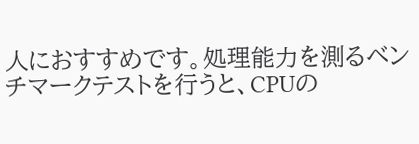人におすすめです。処理能力を測るベンチマークテストを行うと、CPUの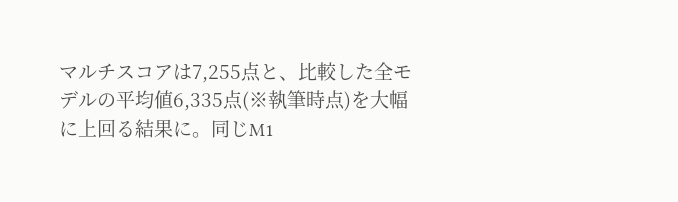マルチスコアは7,255点と、比較した全モデルの平均値6,335点(※執筆時点)を大幅に上回る結果に。同じM1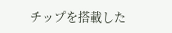チップを搭載した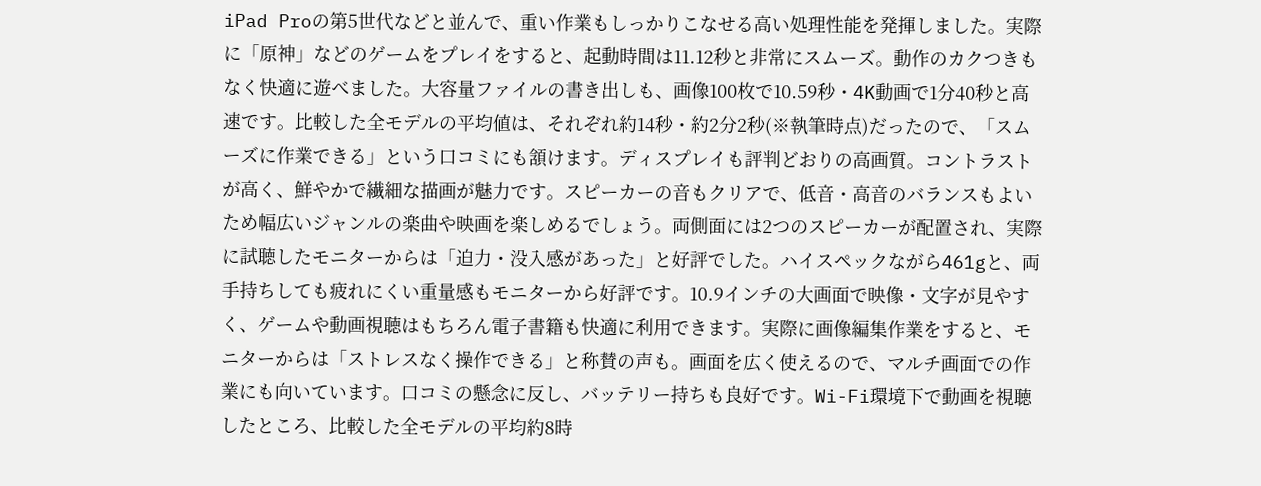iPad Proの第5世代などと並んで、重い作業もしっかりこなせる高い処理性能を発揮しました。実際に「原神」などのゲームをプレイをすると、起動時間は11.12秒と非常にスムーズ。動作のカクつきもなく快適に遊べました。大容量ファイルの書き出しも、画像100枚で10.59秒・4K動画で1分40秒と高速です。比較した全モデルの平均値は、それぞれ約14秒・約2分2秒(※執筆時点)だったので、「スムーズに作業できる」という口コミにも頷けます。ディスプレイも評判どおりの高画質。コントラストが高く、鮮やかで繊細な描画が魅力です。スピーカーの音もクリアで、低音・高音のバランスもよいため幅広いジャンルの楽曲や映画を楽しめるでしょう。両側面には2つのスピーカーが配置され、実際に試聴したモニターからは「迫力・没入感があった」と好評でした。ハイスペックながら461gと、両手持ちしても疲れにくい重量感もモニターから好評です。10.9インチの大画面で映像・文字が見やすく、ゲームや動画視聴はもちろん電子書籍も快適に利用できます。実際に画像編集作業をすると、モニターからは「ストレスなく操作できる」と称賛の声も。画面を広く使えるので、マルチ画面での作業にも向いています。口コミの懸念に反し、バッテリー持ちも良好です。Wi-Fi環境下で動画を視聴したところ、比較した全モデルの平均約8時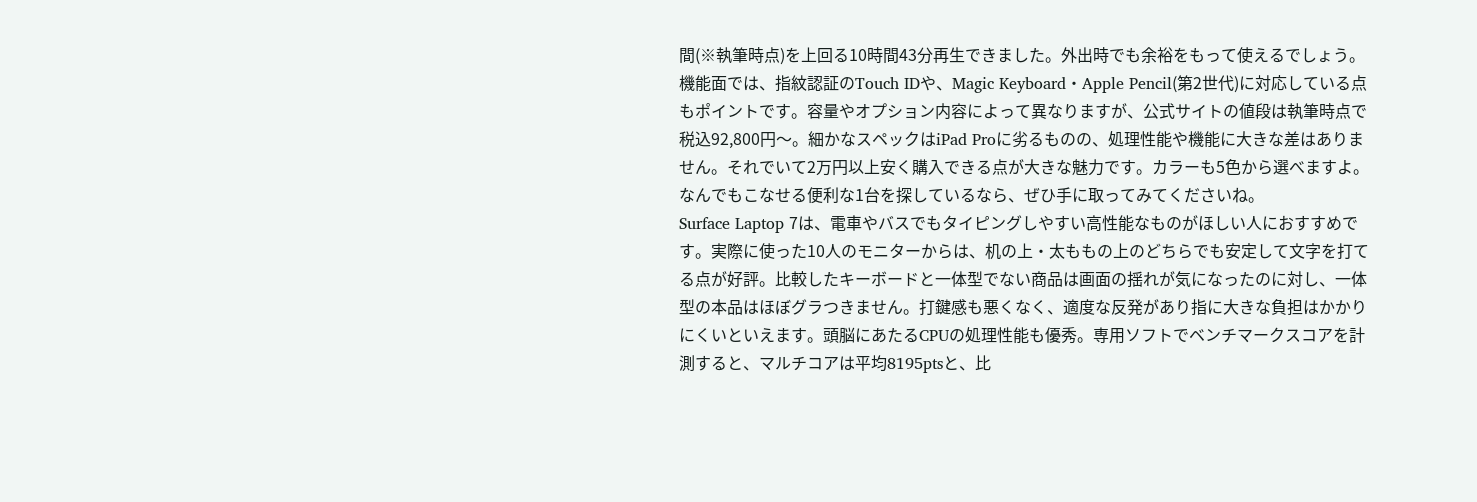間(※執筆時点)を上回る10時間43分再生できました。外出時でも余裕をもって使えるでしょう。機能面では、指紋認証のTouch IDや、Magic Keyboard・Apple Pencil(第2世代)に対応している点もポイントです。容量やオプション内容によって異なりますが、公式サイトの値段は執筆時点で税込92,800円〜。細かなスペックはiPad Proに劣るものの、処理性能や機能に大きな差はありません。それでいて2万円以上安く購入できる点が大きな魅力です。カラーも5色から選べますよ。なんでもこなせる便利な1台を探しているなら、ぜひ手に取ってみてくださいね。
Surface Laptop 7は、電車やバスでもタイピングしやすい高性能なものがほしい人におすすめです。実際に使った10人のモニターからは、机の上・太ももの上のどちらでも安定して文字を打てる点が好評。比較したキーボードと一体型でない商品は画面の揺れが気になったのに対し、一体型の本品はほぼグラつきません。打鍵感も悪くなく、適度な反発があり指に大きな負担はかかりにくいといえます。頭脳にあたるCPUの処理性能も優秀。専用ソフトでベンチマークスコアを計測すると、マルチコアは平均8195ptsと、比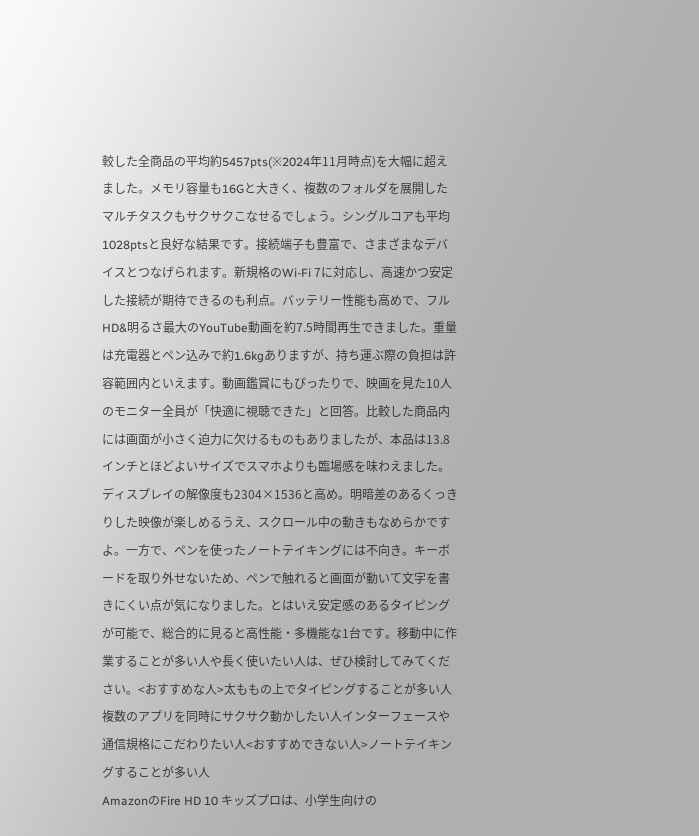較した全商品の平均約5457pts(※2024年11月時点)を大幅に超えました。メモリ容量も16Gと大きく、複数のフォルダを展開したマルチタスクもサクサクこなせるでしょう。シングルコアも平均1028ptsと良好な結果です。接続端子も豊富で、さまざまなデバイスとつなげられます。新規格のWi-Fi 7に対応し、高速かつ安定した接続が期待できるのも利点。バッテリー性能も高めで、フルHD&明るさ最大のYouTube動画を約7.5時間再生できました。重量は充電器とペン込みで約1.6kgありますが、持ち運ぶ際の負担は許容範囲内といえます。動画鑑賞にもぴったりで、映画を見た10人のモニター全員が「快適に視聴できた」と回答。比較した商品内には画面が小さく迫力に欠けるものもありましたが、本品は13.8インチとほどよいサイズでスマホよりも臨場感を味わえました。ディスプレイの解像度も2304×1536と高め。明暗差のあるくっきりした映像が楽しめるうえ、スクロール中の動きもなめらかですよ。一方で、ペンを使ったノートテイキングには不向き。キーボードを取り外せないため、ペンで触れると画面が動いて文字を書きにくい点が気になりました。とはいえ安定感のあるタイピングが可能で、総合的に見ると高性能・多機能な1台です。移動中に作業することが多い人や長く使いたい人は、ぜひ検討してみてください。<おすすめな人>太ももの上でタイピングすることが多い人複数のアプリを同時にサクサク動かしたい人インターフェースや通信規格にこだわりたい人<おすすめできない人>ノートテイキングすることが多い人
AmazonのFire HD 10 キッズプロは、小学生向けの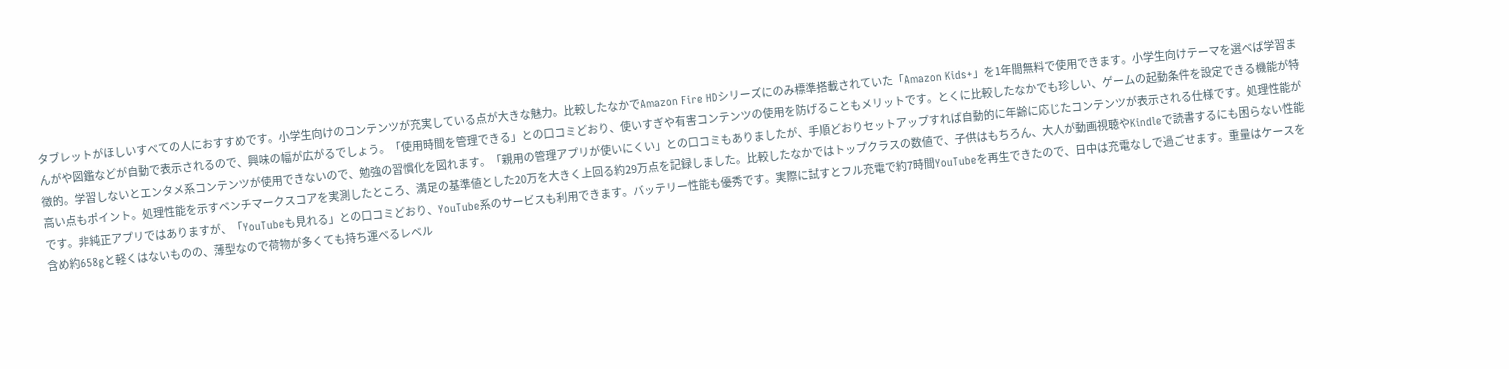タブレットがほしいすべての人におすすめです。小学生向けのコンテンツが充実している点が大きな魅力。比較したなかでAmazon Fire HDシリーズにのみ標準搭載されていた「Amazon Kids+」を1年間無料で使用できます。小学生向けテーマを選べば学習まんがや図鑑などが自動で表示されるので、興味の幅が広がるでしょう。「使用時間を管理できる」との口コミどおり、使いすぎや有害コンテンツの使用を防げることもメリットです。とくに比較したなかでも珍しい、ゲームの起動条件を設定できる機能が特徴的。学習しないとエンタメ系コンテンツが使用できないので、勉強の習慣化を図れます。「親用の管理アプリが使いにくい」との口コミもありましたが、手順どおりセットアップすれば自動的に年齢に応じたコンテンツが表示される仕様です。処理性能が高い点もポイント。処理性能を示すベンチマークスコアを実測したところ、満足の基準値とした20万を大きく上回る約29万点を記録しました。比較したなかではトップクラスの数値で、子供はもちろん、大人が動画視聴やKindleで読書するにも困らない性能です。非純正アプリではありますが、「YouTubeも見れる」との口コミどおり、YouTube系のサービスも利用できます。バッテリー性能も優秀です。実際に試すとフル充電で約7時間YouTubeを再生できたので、日中は充電なしで過ごせます。重量はケースを含め約658gと軽くはないものの、薄型なので荷物が多くても持ち運べるレベル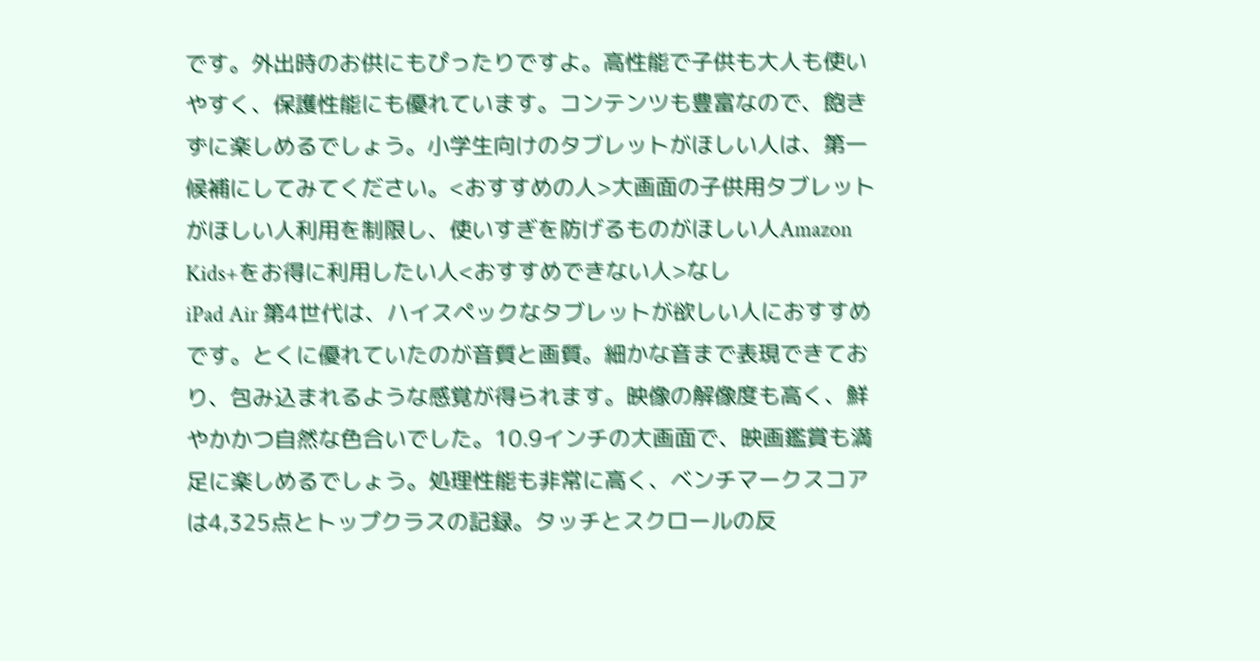です。外出時のお供にもぴったりですよ。高性能で子供も大人も使いやすく、保護性能にも優れています。コンテンツも豊富なので、飽きずに楽しめるでしょう。小学生向けのタブレットがほしい人は、第一候補にしてみてください。<おすすめの人>大画面の子供用タブレットがほしい人利用を制限し、使いすぎを防げるものがほしい人Amazon Kids+をお得に利用したい人<おすすめできない人>なし
iPad Air 第4世代は、ハイスペックなタブレットが欲しい人におすすめです。とくに優れていたのが音質と画質。細かな音まで表現できており、包み込まれるような感覚が得られます。映像の解像度も高く、鮮やかかつ自然な色合いでした。10.9インチの大画面で、映画鑑賞も満足に楽しめるでしょう。処理性能も非常に高く、ベンチマークスコアは4,325点とトップクラスの記録。タッチとスクロールの反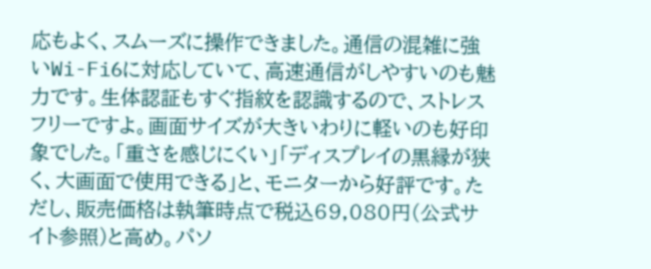応もよく、スムーズに操作できました。通信の混雑に強いWi-Fi6に対応していて、高速通信がしやすいのも魅力です。生体認証もすぐ指紋を認識するので、ストレスフリーですよ。画面サイズが大きいわりに軽いのも好印象でした。「重さを感じにくい」「ディスプレイの黒縁が狭く、大画面で使用できる」と、モニターから好評です。ただし、販売価格は執筆時点で税込69,080円(公式サイト参照)と高め。パソ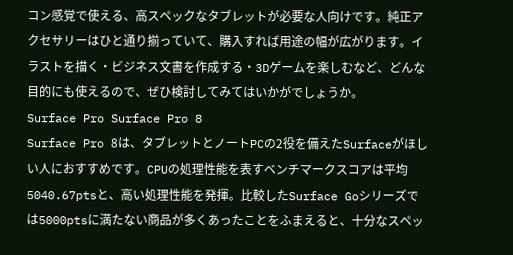コン感覚で使える、高スペックなタブレットが必要な人向けです。純正アクセサリーはひと通り揃っていて、購入すれば用途の幅が広がります。イラストを描く・ビジネス文書を作成する・3Dゲームを楽しむなど、どんな目的にも使えるので、ぜひ検討してみてはいかがでしょうか。
Surface Pro Surface Pro 8
Surface Pro 8は、タブレットとノートPCの2役を備えたSurfaceがほしい人におすすめです。CPUの処理性能を表すベンチマークスコアは平均5040.67ptsと、高い処理性能を発揮。比較したSurface Goシリーズでは5000ptsに満たない商品が多くあったことをふまえると、十分なスペッ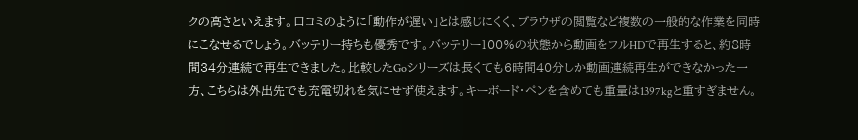クの高さといえます。口コミのように「動作が遅い」とは感じにくく、ブラウザの閲覧など複数の一般的な作業を同時にこなせるでしょう。バッテリー持ちも優秀です。バッテリー100%の状態から動画をフルHDで再生すると、約8時間34分連続で再生できました。比較したGoシリーズは長くても6時間40分しか動画連続再生ができなかった一方、こちらは外出先でも充電切れを気にせず使えます。キーボード・ペンを含めても重量は1397kgと重すぎません。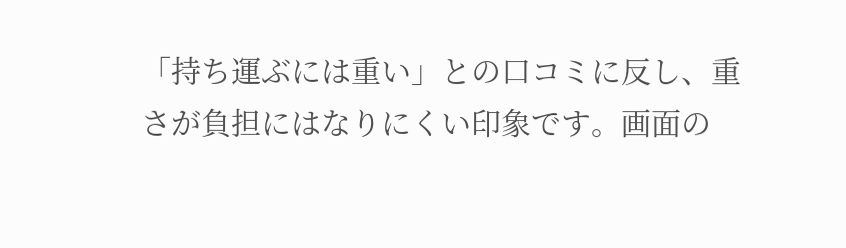「持ち運ぶには重い」との口コミに反し、重さが負担にはなりにくい印象です。画面の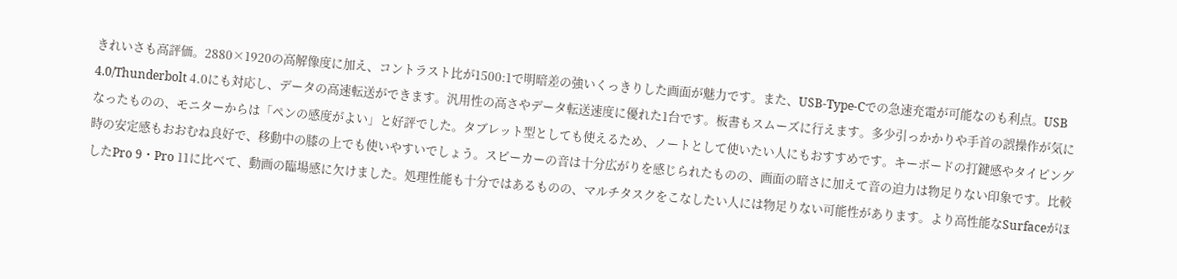きれいさも高評価。2880×1920の高解像度に加え、コントラスト比が1500:1で明暗差の強いくっきりした画面が魅力です。また、USB‐Type-Cでの急速充電が可能なのも利点。USB 4.0/Thunderbolt 4.0にも対応し、データの高速転送ができます。汎用性の高さやデータ転送速度に優れた1台です。板書もスムーズに行えます。多少引っかかりや手首の誤操作が気になったものの、モニターからは「ペンの感度がよい」と好評でした。タブレット型としても使えるため、ノートとして使いたい人にもおすすめです。キーボードの打鍵感やタイピング時の安定感もおおむね良好で、移動中の膝の上でも使いやすいでしょう。スピーカーの音は十分広がりを感じられたものの、画面の暗さに加えて音の迫力は物足りない印象です。比較したPro 9・Pro 11に比べて、動画の臨場感に欠けました。処理性能も十分ではあるものの、マルチタスクをこなしたい人には物足りない可能性があります。より高性能なSurfaceがほ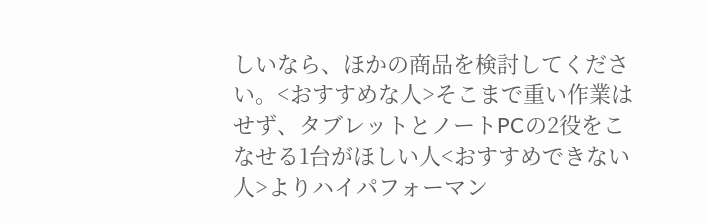しいなら、ほかの商品を検討してください。<おすすめな人>そこまで重い作業はせず、タブレットとノートPCの2役をこなせる1台がほしい人<おすすめできない人>よりハイパフォーマン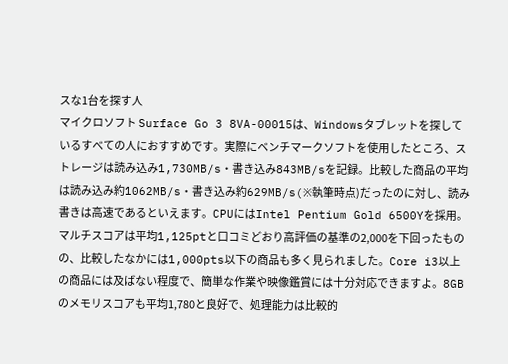スな1台を探す人
マイクロソフト Surface Go 3 8VA-00015は、Windowsタブレットを探しているすべての人におすすめです。実際にベンチマークソフトを使用したところ、ストレージは読み込み1,730MB/s・書き込み843MB/sを記録。比較した商品の平均は読み込み約1062MB/s・書き込み約629MB/s(※執筆時点)だったのに対し、読み書きは高速であるといえます。CPUにはIntel Pentium Gold 6500Yを採用。マルチスコアは平均1,125ptと口コミどおり高評価の基準の2,000を下回ったものの、比較したなかには1,000pts以下の商品も多く見られました。Core i3以上の商品には及ばない程度で、簡単な作業や映像鑑賞には十分対応できますよ。8GBのメモリスコアも平均1,780と良好で、処理能力は比較的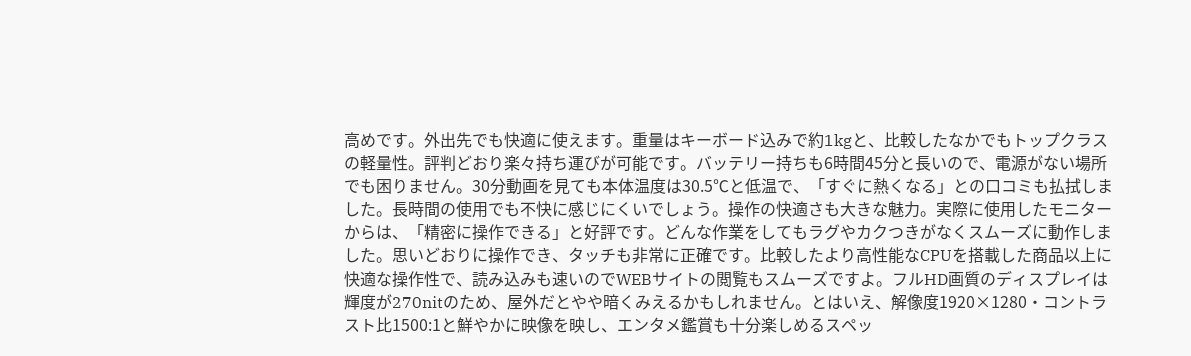高めです。外出先でも快適に使えます。重量はキーボード込みで約1kgと、比較したなかでもトップクラスの軽量性。評判どおり楽々持ち運びが可能です。バッテリー持ちも6時間45分と長いので、電源がない場所でも困りません。30分動画を見ても本体温度は30.5℃と低温で、「すぐに熱くなる」との口コミも払拭しました。長時間の使用でも不快に感じにくいでしょう。操作の快適さも大きな魅力。実際に使用したモニターからは、「精密に操作できる」と好評です。どんな作業をしてもラグやカクつきがなくスムーズに動作しました。思いどおりに操作でき、タッチも非常に正確です。比較したより高性能なCPUを搭載した商品以上に快適な操作性で、読み込みも速いのでWEBサイトの閲覧もスムーズですよ。フルHD画質のディスプレイは輝度が270nitのため、屋外だとやや暗くみえるかもしれません。とはいえ、解像度1920×1280・コントラスト比1500:1と鮮やかに映像を映し、エンタメ鑑賞も十分楽しめるスペッ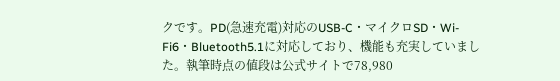クです。PD(急速充電)対応のUSB-C・マイクロSD・Wi-Fi6・Bluetooth5.1に対応しており、機能も充実していました。執筆時点の値段は公式サイトで78,980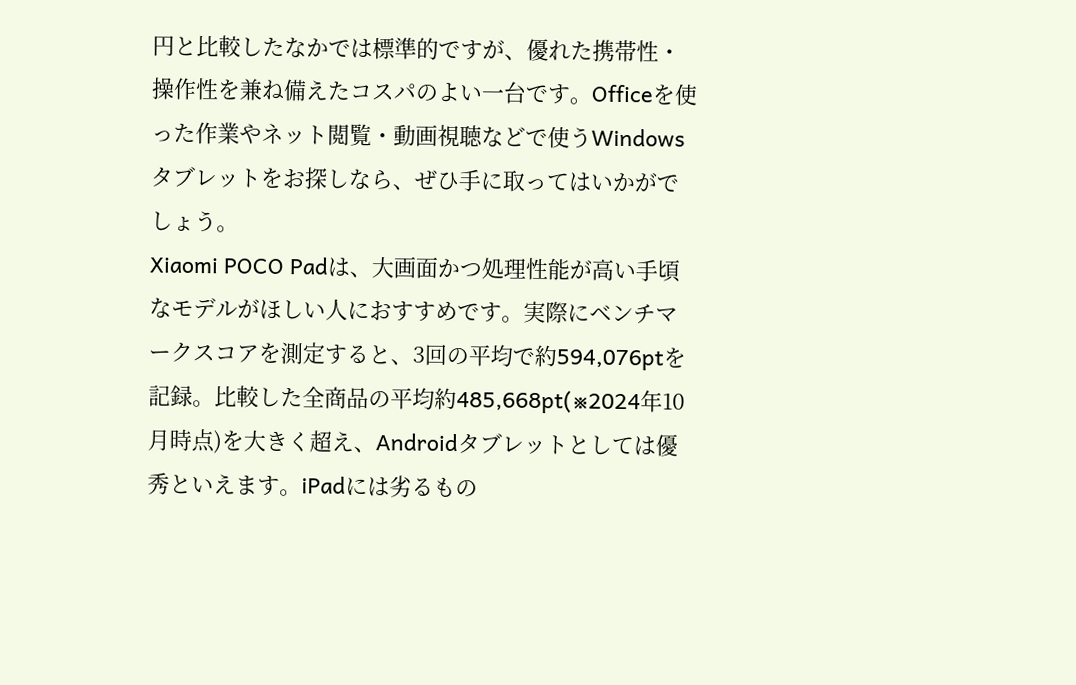円と比較したなかでは標準的ですが、優れた携帯性・操作性を兼ね備えたコスパのよい一台です。Officeを使った作業やネット閲覧・動画視聴などで使うWindowsタブレットをお探しなら、ぜひ手に取ってはいかがでしょう。
Xiaomi POCO Padは、大画面かつ処理性能が高い手頃なモデルがほしい人におすすめです。実際にベンチマークスコアを測定すると、3回の平均で約594,076ptを記録。比較した全商品の平均約485,668pt(※2024年10月時点)を大きく超え、Androidタブレットとしては優秀といえます。iPadには劣るもの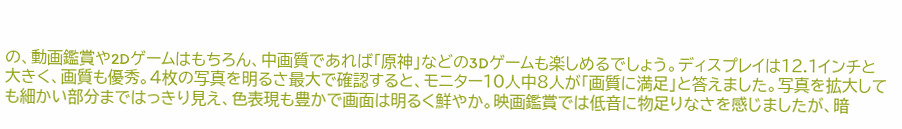の、動画鑑賞や2Dゲームはもちろん、中画質であれば「原神」などの3Dゲームも楽しめるでしょう。ディスプレイは12.1インチと大きく、画質も優秀。4枚の写真を明るさ最大で確認すると、モニター10人中8人が「画質に満足」と答えました。写真を拡大しても細かい部分まではっきり見え、色表現も豊かで画面は明るく鮮やか。映画鑑賞では低音に物足りなさを感じましたが、暗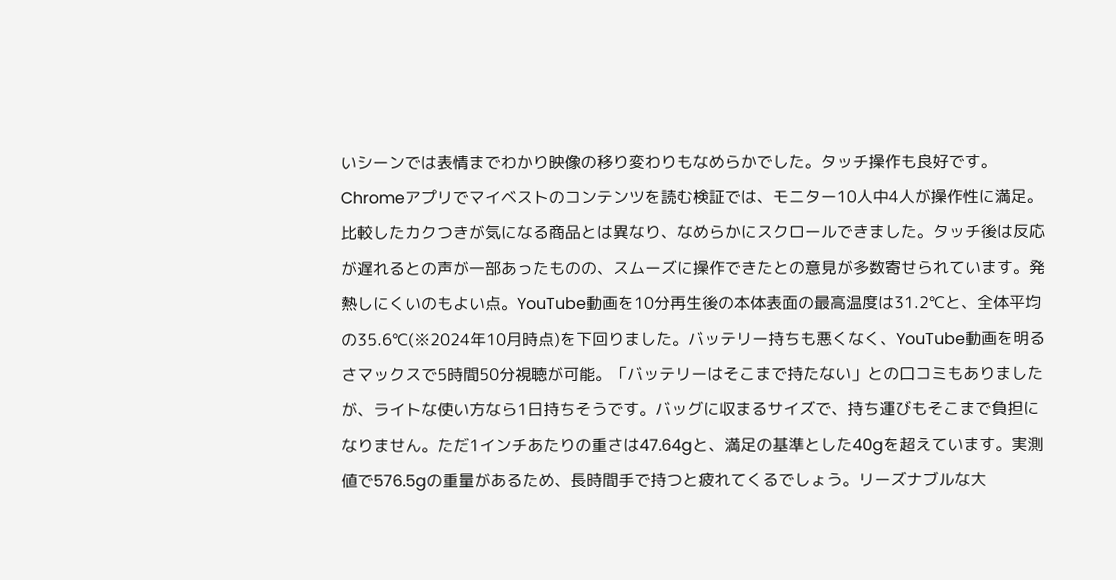いシーンでは表情までわかり映像の移り変わりもなめらかでした。タッチ操作も良好です。Chromeアプリでマイベストのコンテンツを読む検証では、モニター10人中4人が操作性に満足。比較したカクつきが気になる商品とは異なり、なめらかにスクロールできました。タッチ後は反応が遅れるとの声が一部あったものの、スムーズに操作できたとの意見が多数寄せられています。発熱しにくいのもよい点。YouTube動画を10分再生後の本体表面の最高温度は31.2℃と、全体平均の35.6℃(※2024年10月時点)を下回りました。バッテリー持ちも悪くなく、YouTube動画を明るさマックスで5時間50分視聴が可能。「バッテリーはそこまで持たない」との口コミもありましたが、ライトな使い方なら1日持ちそうです。バッグに収まるサイズで、持ち運びもそこまで負担になりません。ただ1インチあたりの重さは47.64gと、満足の基準とした40gを超えています。実測値で576.5gの重量があるため、長時間手で持つと疲れてくるでしょう。リーズナブルな大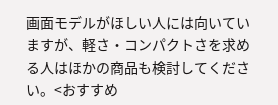画面モデルがほしい人には向いていますが、軽さ・コンパクトさを求める人はほかの商品も検討してください。<おすすめ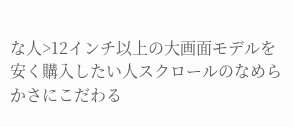な人>12インチ以上の大画面モデルを安く購入したい人スクロールのなめらかさにこだわる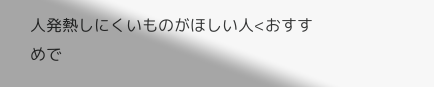人発熱しにくいものがほしい人<おすすめで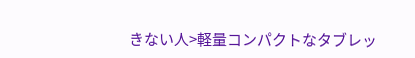きない人>軽量コンパクトなタブレッ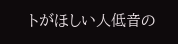トがほしい人低音の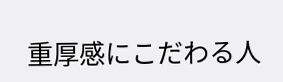重厚感にこだわる人